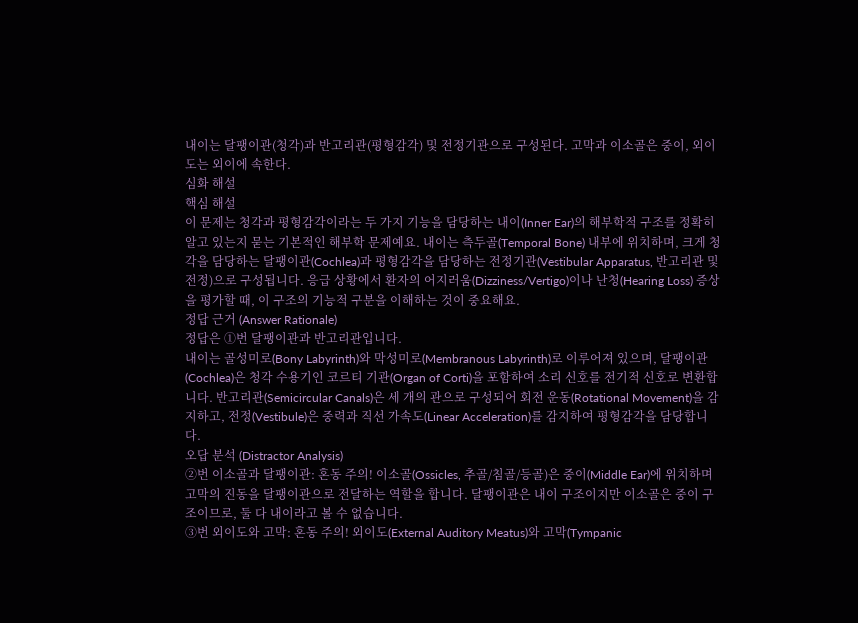내이는 달팽이관(청각)과 반고리관(평형감각) 및 전정기관으로 구성된다. 고막과 이소골은 중이, 외이도는 외이에 속한다.
심화 해설
핵심 해설
이 문제는 청각과 평형감각이라는 두 가지 기능을 담당하는 내이(Inner Ear)의 해부학적 구조를 정확히 알고 있는지 묻는 기본적인 해부학 문제예요. 내이는 측두골(Temporal Bone) 내부에 위치하며, 크게 청각을 담당하는 달팽이관(Cochlea)과 평형감각을 담당하는 전정기관(Vestibular Apparatus, 반고리관 및 전정)으로 구성됩니다. 응급 상황에서 환자의 어지러움(Dizziness/Vertigo)이나 난청(Hearing Loss) 증상을 평가할 때, 이 구조의 기능적 구분을 이해하는 것이 중요해요.
정답 근거 (Answer Rationale)
정답은 ①번 달팽이관과 반고리관입니다.
내이는 골성미로(Bony Labyrinth)와 막성미로(Membranous Labyrinth)로 이루어져 있으며, 달팽이관(Cochlea)은 청각 수용기인 코르티 기관(Organ of Corti)을 포함하여 소리 신호를 전기적 신호로 변환합니다. 반고리관(Semicircular Canals)은 세 개의 관으로 구성되어 회전 운동(Rotational Movement)을 감지하고, 전정(Vestibule)은 중력과 직선 가속도(Linear Acceleration)를 감지하여 평형감각을 담당합니다.
오답 분석 (Distractor Analysis)
②번 이소골과 달팽이관: 혼동 주의! 이소골(Ossicles, 추골/침골/등골)은 중이(Middle Ear)에 위치하며 고막의 진동을 달팽이관으로 전달하는 역할을 합니다. 달팽이관은 내이 구조이지만 이소골은 중이 구조이므로, 둘 다 내이라고 볼 수 없습니다.
③번 외이도와 고막: 혼동 주의! 외이도(External Auditory Meatus)와 고막(Tympanic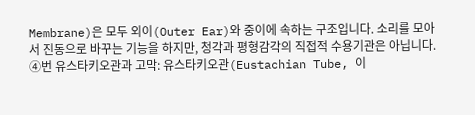Membrane)은 모두 외이(Outer Ear)와 중이에 속하는 구조입니다. 소리를 모아서 진동으로 바꾸는 기능을 하지만, 청각과 평형감각의 직접적 수용기관은 아닙니다.
④번 유스타키오관과 고막: 유스타키오관(Eustachian Tube, 이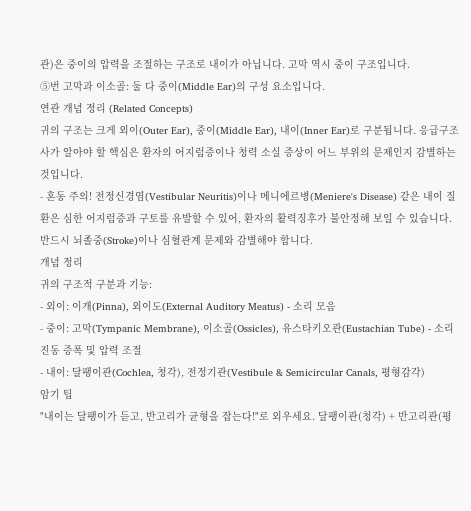관)은 중이의 압력을 조절하는 구조로 내이가 아닙니다. 고막 역시 중이 구조입니다.
⑤번 고막과 이소골: 둘 다 중이(Middle Ear)의 구성 요소입니다.
연관 개념 정리 (Related Concepts)
귀의 구조는 크게 외이(Outer Ear), 중이(Middle Ear), 내이(Inner Ear)로 구분됩니다. 응급구조사가 알아야 할 핵심은 환자의 어지럼증이나 청력 소실 증상이 어느 부위의 문제인지 감별하는 것입니다.
- 혼동 주의! 전정신경염(Vestibular Neuritis)이나 메니에르병(Meniere's Disease) 같은 내이 질환은 심한 어지럼증과 구토를 유발할 수 있어, 환자의 활력징후가 불안정해 보일 수 있습니다. 반드시 뇌졸중(Stroke)이나 심혈관계 문제와 감별해야 합니다.
개념 정리
귀의 구조적 구분과 기능:
- 외이: 이개(Pinna), 외이도(External Auditory Meatus) - 소리 모음
- 중이: 고막(Tympanic Membrane), 이소골(Ossicles), 유스타키오관(Eustachian Tube) - 소리 진동 증폭 및 압력 조절
- 내이: 달팽이관(Cochlea, 청각), 전정기관(Vestibule & Semicircular Canals, 평형감각)
암기 팁
"내이는 달팽이가 듣고, 반고리가 균형을 잡는다!"로 외우세요. 달팽이관(청각) + 반고리관(평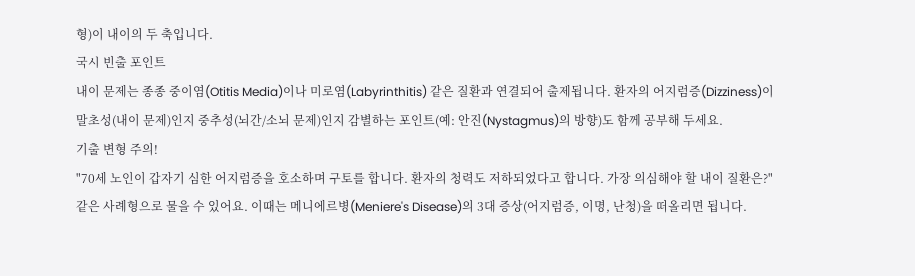형)이 내이의 두 축입니다.
국시 빈출 포인트
내이 문제는 종종 중이염(Otitis Media)이나 미로염(Labyrinthitis) 같은 질환과 연결되어 출제됩니다. 환자의 어지럼증(Dizziness)이 말초성(내이 문제)인지 중추성(뇌간/소뇌 문제)인지 감별하는 포인트(예: 안진(Nystagmus)의 방향)도 함께 공부해 두세요.
기출 변형 주의!
"70세 노인이 갑자기 심한 어지럼증을 호소하며 구토를 합니다. 환자의 청력도 저하되었다고 합니다. 가장 의심해야 할 내이 질환은?" 같은 사례형으로 물을 수 있어요. 이때는 메니에르병(Meniere's Disease)의 3대 증상(어지럼증, 이명, 난청)을 떠올리면 됩니다.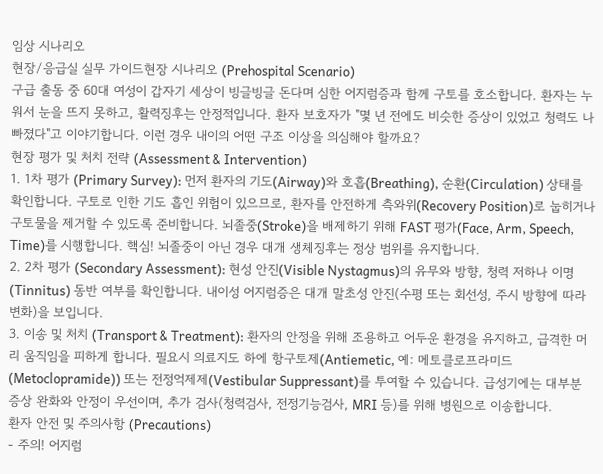임상 시나리오
현장/응급실 실무 가이드현장 시나리오 (Prehospital Scenario)
구급 출동 중 60대 여성이 갑자기 세상이 빙글빙글 돈다며 심한 어지럼증과 함께 구토를 호소합니다. 환자는 누워서 눈을 뜨지 못하고, 활력징후는 안정적입니다. 환자 보호자가 "몇 년 전에도 비슷한 증상이 있었고 청력도 나빠졌다"고 이야기합니다. 이런 경우 내이의 어떤 구조 이상을 의심해야 할까요?
현장 평가 및 처치 전략 (Assessment & Intervention)
1. 1차 평가 (Primary Survey): 먼저 환자의 기도(Airway)와 호흡(Breathing), 순환(Circulation) 상태를 확인합니다. 구토로 인한 기도 흡인 위험이 있으므로, 환자를 안전하게 측와위(Recovery Position)로 눕히거나 구토물을 제거할 수 있도록 준비합니다. 뇌졸중(Stroke)을 배제하기 위해 FAST 평가(Face, Arm, Speech, Time)를 시행합니다. 핵심! 뇌졸중이 아닌 경우 대개 생체징후는 정상 범위를 유지합니다.
2. 2차 평가 (Secondary Assessment): 현성 안진(Visible Nystagmus)의 유무와 방향, 청력 저하나 이명(Tinnitus) 동반 여부를 확인합니다. 내이성 어지럼증은 대개 말초성 안진(수평 또는 회선성, 주시 방향에 따라 변화)을 보입니다.
3. 이송 및 처치 (Transport & Treatment): 환자의 안정을 위해 조용하고 어두운 환경을 유지하고, 급격한 머리 움직임을 피하게 합니다. 필요시 의료지도 하에 항구토제(Antiemetic, 예: 메토클로프라미드(Metoclopramide)) 또는 전정억제제(Vestibular Suppressant)를 투여할 수 있습니다. 급성기에는 대부분 증상 완화와 안정이 우선이며, 추가 검사(청력검사, 전정기능검사, MRI 등)를 위해 병원으로 이송합니다.
환자 안전 및 주의사항 (Precautions)
- 주의! 어지럼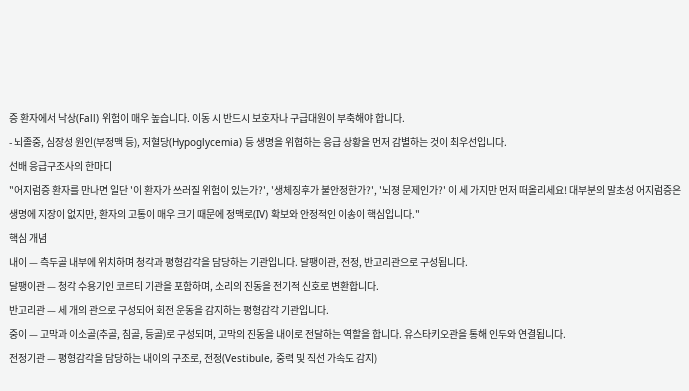증 환자에서 낙상(Fall) 위험이 매우 높습니다. 이동 시 반드시 보호자나 구급대원이 부축해야 합니다.
- 뇌졸중, 심장성 원인(부정맥 등), 저혈당(Hypoglycemia) 등 생명을 위협하는 응급 상황을 먼저 감별하는 것이 최우선입니다.
선배 응급구조사의 한마디
"어지럼증 환자를 만나면 일단 '이 환자가 쓰러질 위험이 있는가?', '생체징후가 불안정한가?', '뇌졍 문제인가?' 이 세 가지만 먼저 떠올리세요! 대부분의 말초성 어지럼증은 생명에 지장이 없지만, 환자의 고통이 매우 크기 때문에 정맥로(IV) 확보와 안정적인 이송이 핵심입니다."
핵심 개념
내이 — 측두골 내부에 위치하며 청각과 평형감각을 담당하는 기관입니다. 달팽이관, 전정, 반고리관으로 구성됩니다.
달팽이관 — 청각 수용기인 코르티 기관을 포함하며, 소리의 진동을 전기적 신호로 변환합니다.
반고리관 — 세 개의 관으로 구성되어 회전 운동을 감지하는 평형감각 기관입니다.
중이 — 고막과 이소골(추골, 침골, 등골)로 구성되며, 고막의 진동을 내이로 전달하는 역할을 합니다. 유스타키오관을 통해 인두와 연결됩니다.
전정기관 — 평형감각을 담당하는 내이의 구조로, 전정(Vestibule, 중력 및 직선 가속도 감지)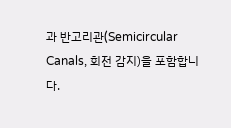과 반고리관(Semicircular Canals, 회전 감지)을 포함합니다.